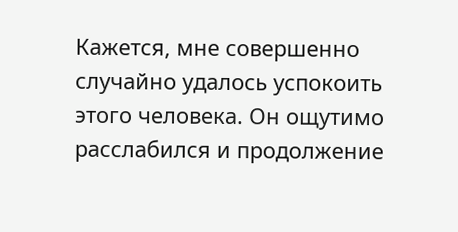Кажется, мне совершенно случайно удалось успокоить этого человека. Он ощутимо расслабился и продолжение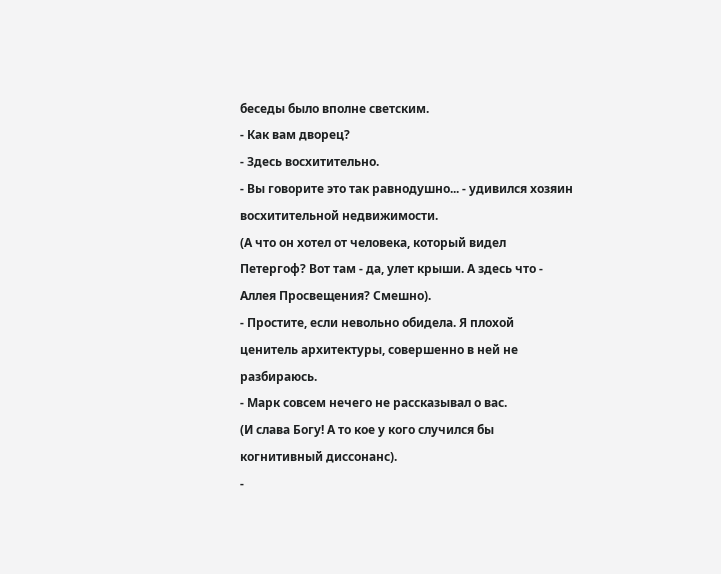беседы было вполне светским.
- Как вам дворец?
- Здесь восхитительно.
- Вы говорите это так равнодушно... - удивился хозяин восхитительной недвижимости.
(А что он хотел от человека, который видел Петергоф? Вот там - да, улет крыши. А здесь что - Аллея Просвещения? Смешно).
- Простите, если невольно обидела. Я плохой ценитель архитектуры, совершенно в ней не разбираюсь.
- Марк совсем нечего не рассказывал о вас.
(И слава Богу! А то кое у кого случился бы когнитивный диссонанс).
-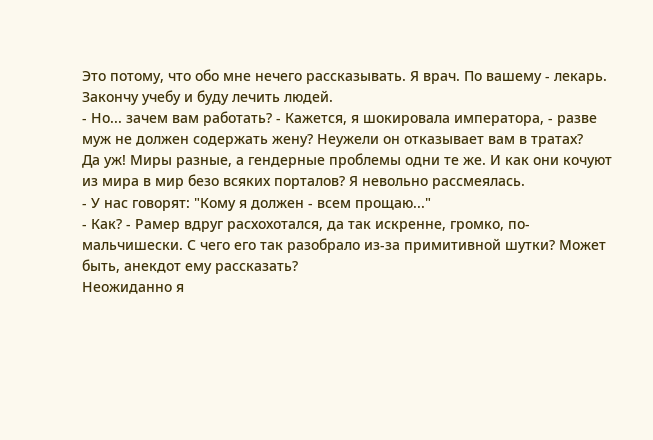Это потому, что обо мне нечего рассказывать. Я врач. По вашему - лекарь. Закончу учебу и буду лечить людей.
- Но... зачем вам работать? - Кажется, я шокировала императора, - разве муж не должен содержать жену? Неужели он отказывает вам в тратах?
Да уж! Миры разные, а гендерные проблемы одни те же. И как они кочуют из мира в мир безо всяких порталов? Я невольно рассмеялась.
- У нас говорят: "Кому я должен - всем прощаю..."
- Как? - Рамер вдруг расхохотался, да так искренне, громко, по-мальчишески. С чего его так разобрало из-за примитивной шутки? Может быть, анекдот ему рассказать?
Неожиданно я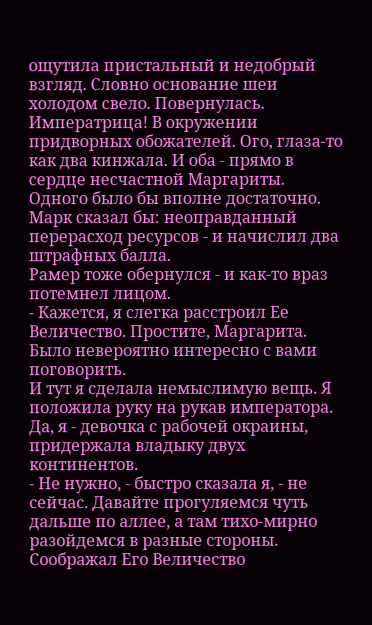ощутила пристальный и недобрый взгляд. Словно основание шеи холодом свело. Повернулась. Императрица! В окружении придворных обожателей. Ого, глаза-то как два кинжала. И оба - прямо в сердце несчастной Маргариты. Одного было бы вполне достаточно. Марк сказал бы: неоправданный перерасход ресурсов - и начислил два штрафных балла.
Рамер тоже обернулся - и как-то враз потемнел лицом.
- Кажется, я слегка расстроил Ее Величество. Простите, Маргарита. Было невероятно интересно с вами поговорить.
И тут я сделала немыслимую вещь. Я положила руку на рукав императора. Да, я - девочка с рабочей окраины, придержала владыку двух континентов.
- Не нужно, - быстро сказала я, - не сейчас. Давайте прогуляемся чуть дальше по аллее, а там тихо-мирно разойдемся в разные стороны.
Соображал Его Величество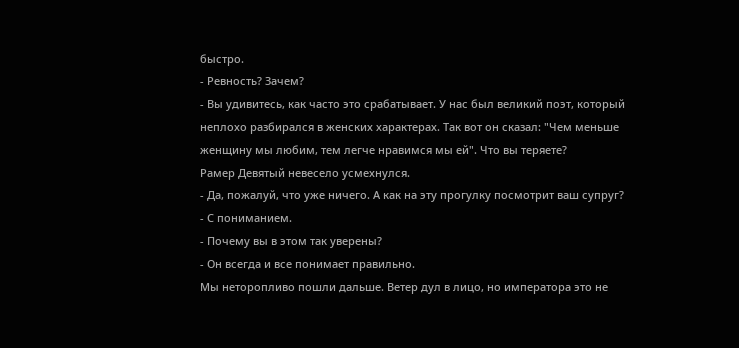быстро.
- Ревность? Зачем?
- Вы удивитесь, как часто это срабатывает. У нас был великий поэт, который неплохо разбирался в женских характерах. Так вот он сказал: "Чем меньше женщину мы любим, тем легче нравимся мы ей". Что вы теряете?
Рамер Девятый невесело усмехнулся.
- Да, пожалуй, что уже ничего. А как на эту прогулку посмотрит ваш супруг?
- С пониманием.
- Почему вы в этом так уверены?
- Он всегда и все понимает правильно.
Мы неторопливо пошли дальше. Ветер дул в лицо, но императора это не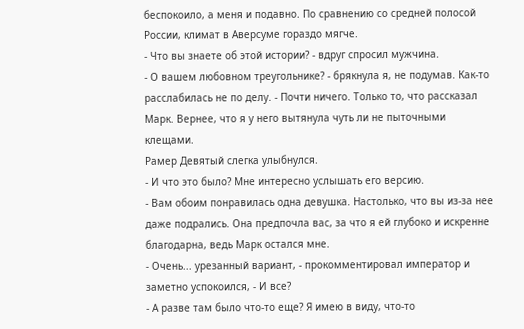беспокоило, а меня и подавно. По сравнению со средней полосой России, климат в Аверсуме гораздо мягче.
- Что вы знаете об этой истории? - вдруг спросил мужчина.
- О вашем любовном треугольнике? - брякнула я, не подумав. Как-то расслабилась не по делу. - Почти ничего. Только то, что рассказал Марк. Вернее, что я у него вытянула чуть ли не пыточными клещами.
Рамер Девятый слегка улыбнулся.
- И что это было? Мне интересно услышать его версию.
- Вам обоим понравилась одна девушка. Настолько, что вы из-за нее даже подрались. Она предпочла вас, за что я ей глубоко и искренне благодарна, ведь Марк остался мне.
- Очень... урезанный вариант, - прокомментировал император и заметно успокоился, - И все?
- А разве там было что-то еще? Я имею в виду, что-то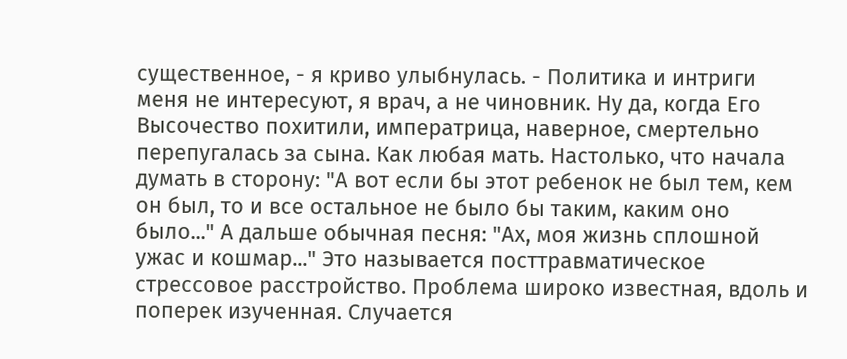существенное, - я криво улыбнулась. - Политика и интриги меня не интересуют, я врач, а не чиновник. Ну да, когда Его Высочество похитили, императрица, наверное, смертельно перепугалась за сына. Как любая мать. Настолько, что начала думать в сторону: "А вот если бы этот ребенок не был тем, кем он был, то и все остальное не было бы таким, каким оно было..." А дальше обычная песня: "Ах, моя жизнь сплошной ужас и кошмар..." Это называется посттравматическое стрессовое расстройство. Проблема широко известная, вдоль и поперек изученная. Случается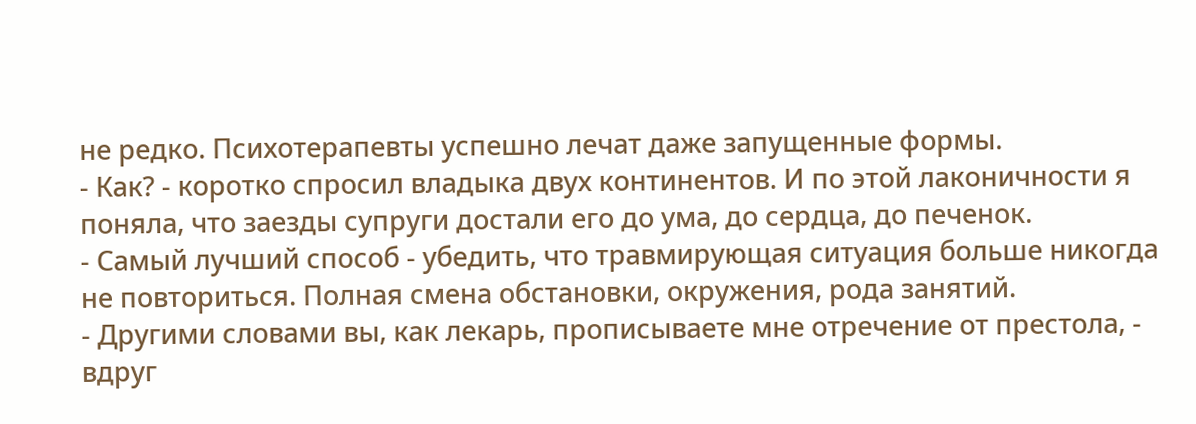не редко. Психотерапевты успешно лечат даже запущенные формы.
- Как? - коротко спросил владыка двух континентов. И по этой лаконичности я поняла, что заезды супруги достали его до ума, до сердца, до печенок.
- Самый лучший способ - убедить, что травмирующая ситуация больше никогда не повториться. Полная смена обстановки, окружения, рода занятий.
- Другими словами вы, как лекарь, прописываете мне отречение от престола, - вдруг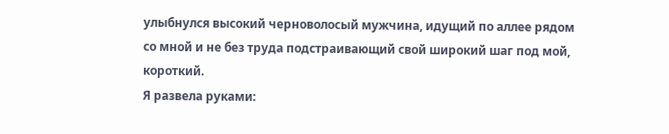улыбнулся высокий черноволосый мужчина, идущий по аллее рядом со мной и не без труда подстраивающий свой широкий шаг под мой, короткий.
Я развела руками: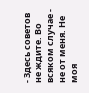- Здесь советов не ждите. Во всяком случае - не от меня. Не моя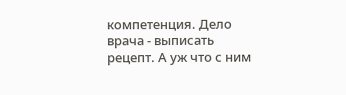компетенция. Дело врача - выписать рецепт. А уж что с ним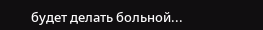будет делать больной...